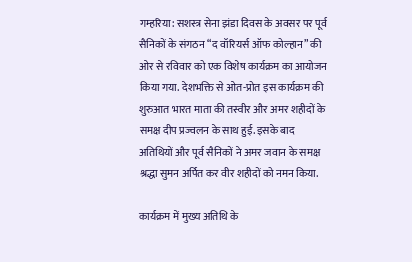गम्हरिया: सशस्त्र सेना झंडा दिवस के अवसर पर पूर्व सैनिकों के संगठन “द वॉरियर्स ऑफ कोल्हान” की ओर से रविवार को एक विशेष कार्यक्रम का आयोजन किया गया. देशभक्ति से ओत-प्रोत इस कार्यक्रम की शुरुआत भारत माता की तस्वीर और अमर शहीदों के समक्ष दीप प्रज्वलन के साथ हुई. इसके बाद अतिथियों और पूर्व सैनिकों ने अमर जवान के समक्ष श्रद्धा सुमन अर्पित कर वीर शहीदों को नमन किया.

कार्यक्रम में मुख्य अतिथि के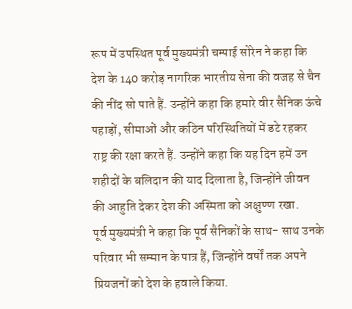रूप में उपस्थित पूर्व मुख्यमंत्री चम्पाई सोरेन ने कहा कि देश के 140 करोड़ नागरिक भारतीय सेना की वजह से चैन की नींद सो पाते हैं. उन्होंने कहा कि हमारे वीर सैनिक ऊंचे पहाड़ों, सीमाओं और कठिन परिस्थितियों में डटे रहकर राष्ट्र की रक्षा करते हैं. उन्होंने कहा कि यह दिन हमें उन शहीदों के बलिदान की याद दिलाता है, जिन्होंने जीवन की आहुति देकर देश की अस्मिता को अक्षुण्ण रखा.
पूर्व मुख्यमंत्री ने कहा कि पूर्व सैनिकों के साथ- साथ उनके परिवार भी सम्मान के पात्र हैं, जिन्होंने वर्षों तक अपने प्रियजनों को देश के हवाले किया.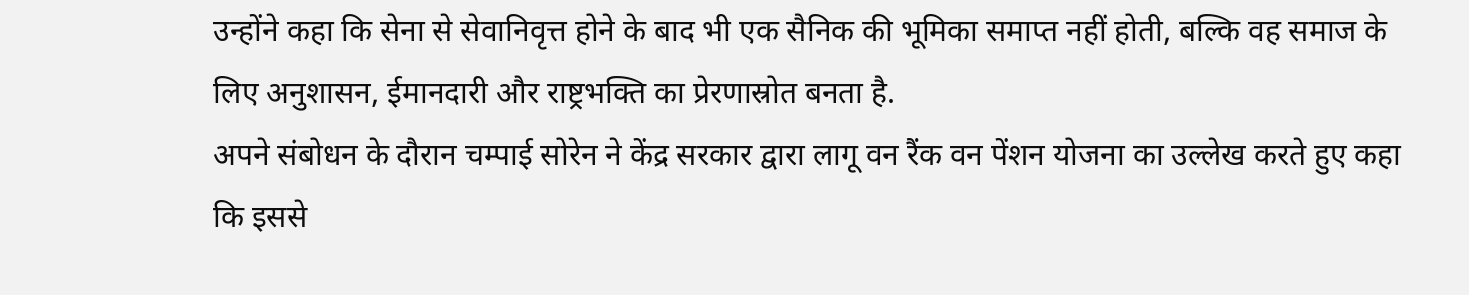उन्होंने कहा कि सेना से सेवानिवृत्त होने के बाद भी एक सैनिक की भूमिका समाप्त नहीं होती, बल्कि वह समाज के लिए अनुशासन, ईमानदारी और राष्ट्रभक्ति का प्रेरणास्रोत बनता है.
अपने संबोधन के दौरान चम्पाई सोरेन ने केंद्र सरकार द्वारा लागू वन रैंक वन पेंशन योजना का उल्लेख करते हुए कहा कि इससे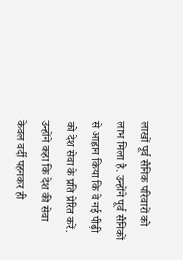लाखों पूर्व सैनिक परिवारों को लाभ मिला है. उन्होंने पूर्व सैनिकों से आह्वान किया कि वे नई पीढ़ी को देश सेवा के प्रति प्रेरित करें. उन्होंने कहा कि देश की सेवा केवल वर्दी पहनकर ही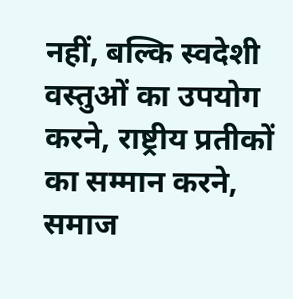नहीं, बल्कि स्वदेशी वस्तुओं का उपयोग करने, राष्ट्रीय प्रतीकों का सम्मान करने, समाज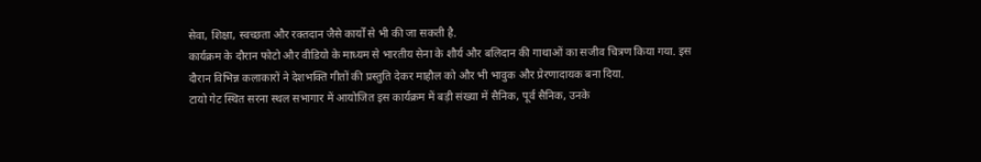सेवा, शिक्षा, स्वच्छता और रक्तदान जैसे कार्यों से भी की जा सकती है.
कार्यक्रम के दौरान फोटो और वीडियो के माध्यम से भारतीय सेना के शौर्य और बलिदान की गाथाओं का सजीव चित्रण किया गया. इस दौरान विभिन्न कलाकारों ने देशभक्ति गीतों की प्रस्तुति देकर माहौल को और भी भावुक और प्रेरणादायक बना दिया.
टायो गेट स्थित सरना स्थल सभागार में आयोजित इस कार्यक्रम में बड़ी संख्या में सैनिक, पूर्व सैनिक, उनके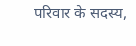परिवार के सदस्य,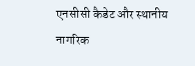एनसीसी कैडेट और स्थानीय नागरिक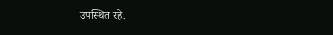उपस्थित रहे.